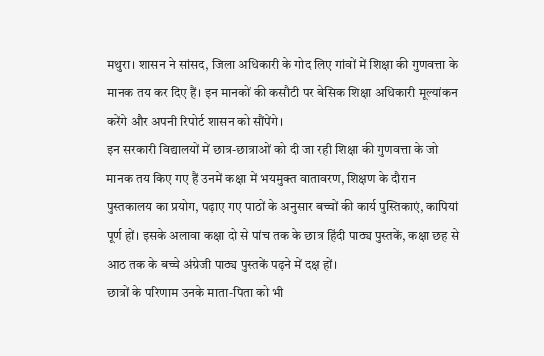मथुरा। शासन ने सांसद, जिला अधिकारी के गोद लिए गांवों में शिक्षा की गुणवत्ता के मानक तय कर दिए हैं। इन मानकों की कसौटी पर बेसिक शिक्षा अधिकारी मूल्यांकन करेंगे और अपनी रिपोर्ट शासन को सौंपेंगे।
इन सरकारी विद्यालयों में छात्र-छात्राओं को दी जा रही शिक्षा की गुणवत्ता के जो मानक तय किए गए हैं उनमें कक्षा में भयमुक्त वातावरण, शिक्षण के दौरान पुस्तकालय का प्रयोग, पढ़ाए गए पाठों के अनुसार बच्चों की कार्य पुस्तिकाएं, कापियां पूर्ण हों। इसके अलावा कक्षा दो से पांच तक के छात्र हिंदी पाठ्य पुस्तकें, कक्षा छह से आठ तक के बच्चे अंग्रेजी पाठ्य पुस्तकें पढ़ने में दक्ष हों।
छात्रों के परिणाम उनके माता-पिता को भी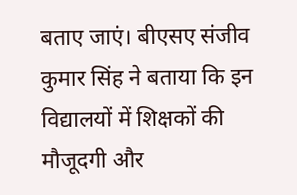बताए जाएं। बीएसए संजीव कुमार सिंह ने बताया कि इन विद्यालयों में शिक्षकों की मौजूदगी और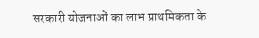सरकारी योजनाओं का लाभ प्राथमिकता के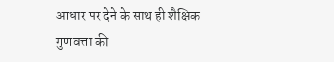आधार पर देने के साथ ही शैक्षिक गुणवत्ता की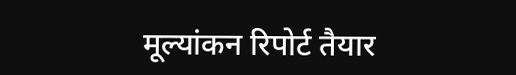मूल्यांकन रिपोर्ट तैयार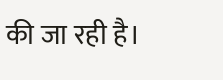की जा रही है।